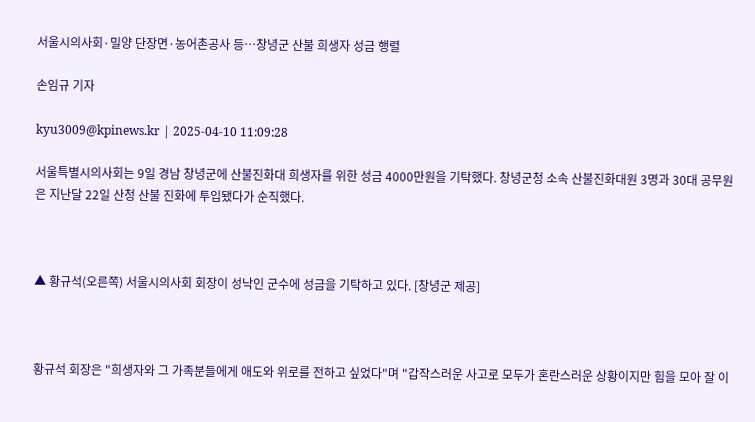서울시의사회·밀양 단장면·농어촌공사 등…창녕군 산불 희생자 성금 행렬

손임규 기자

kyu3009@kpinews.kr | 2025-04-10 11:09:28

서울특별시의사회는 9일 경남 창녕군에 산불진화대 희생자를 위한 성금 4000만원을 기탁했다. 창녕군청 소속 산불진화대원 3명과 30대 공무원은 지난달 22일 산청 산불 진화에 투입됐다가 순직했다.



▲ 황규석(오른쪽) 서울시의사회 회장이 성낙인 군수에 성금을 기탁하고 있다. [창녕군 제공]



황규석 회장은 "희생자와 그 가족분들에게 애도와 위로를 전하고 싶었다"며 "갑작스러운 사고로 모두가 혼란스러운 상황이지만 힘을 모아 잘 이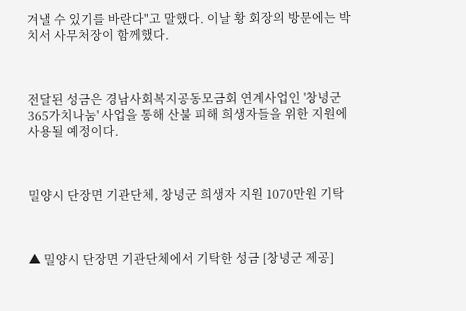겨낼 수 있기를 바란다"고 말했다. 이날 황 회장의 방문에는 박치서 사무처장이 함께했다.



전달된 성금은 경남사회복지공동모금회 연계사업인 '창녕군365가치나눔' 사업을 통해 산불 피해 희생자들을 위한 지원에 사용될 예정이다.



밀양시 단장면 기관단체, 창녕군 희생자 지원 1070만원 기탁



▲ 밀양시 단장면 기관단체에서 기탁한 성금 [창녕군 제공]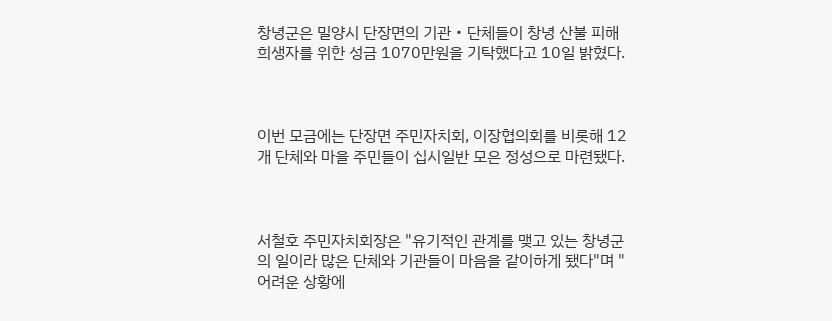창녕군은 밀양시 단장면의 기관‧단체들이 창녕 산불 피해 희생자를 위한 성금 1070만원을 기탁했다고 10일 밝혔다.



이번 모금에는 단장면 주민자치회, 이장협의회를 비롯해 12개 단체와 마을 주민들이 십시일반 모은 정성으로 마련됐다.



서철호 주민자치회장은 "유기적인 관계를 맺고 있는 창녕군의 일이라 많은 단체와 기관들이 마음을 같이하게 됐다"며 "어려운 상황에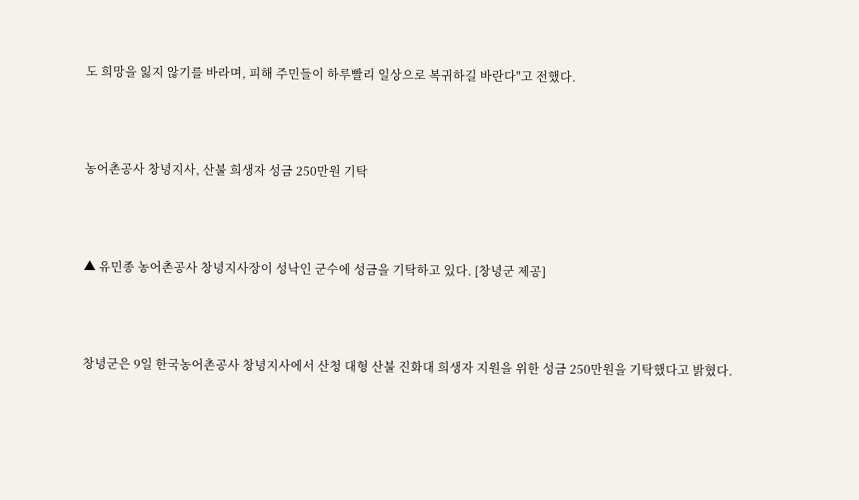도 희망을 잃지 않기를 바라며, 피해 주민들이 하루빨리 일상으로 복귀하길 바란다"고 전했다.



농어촌공사 창녕지사, 산불 희생자 성금 250만원 기탁



▲ 유민종 농어촌공사 창녕지사장이 성낙인 군수에 성금을 기탁하고 있다. [창녕군 제공]



창녕군은 9일 한국농어촌공사 창녕지사에서 산청 대형 산불 진화대 희생자 지원을 위한 성금 250만원을 기탁했다고 밝혔다.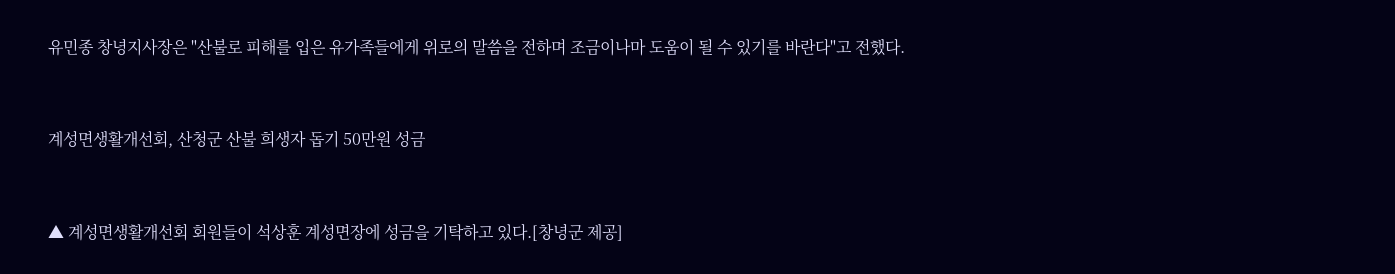유민종 창녕지사장은 "산불로 피해를 입은 유가족들에게 위로의 말씀을 전하며 조금이나마 도움이 될 수 있기를 바란다"고 전했다.



계성면생활개선회, 산청군 산불 희생자 돕기 50만원 성금



▲ 계성면생활개선회 회원들이 석상훈 계성면장에 성금을 기탁하고 있다.[창녕군 제공]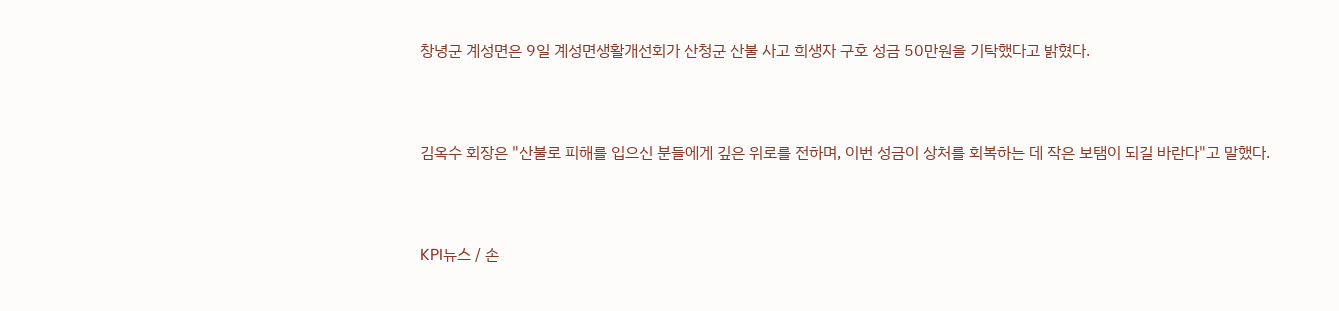창녕군 계성면은 9일 계성면생활개선회가 산청군 산불 사고 희생자 구호 성금 50만원을 기탁했다고 밝혔다.



김옥수 회장은 "산불로 피해를 입으신 분들에게 깊은 위로를 전하며, 이번 성금이 상처를 회복하는 데 작은 보탬이 되길 바란다"고 말했다.



KPI뉴스 / 손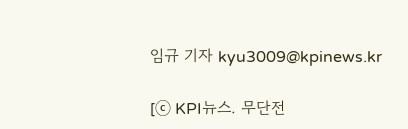임규 기자 kyu3009@kpinews.kr

[ⓒ KPI뉴스. 무단전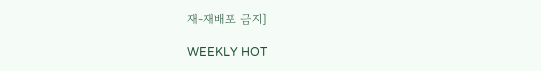재-재배포 금지]

WEEKLY HOT